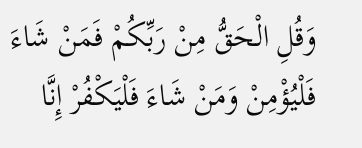وَقُلِ الْحَقُّ مِنْ رَبِّكُمْ فَمَنْ شَاءَ فَلْيُؤْمِنْ وَمَنْ شَاءَ فَلْيَكْفُرْ إِنَّا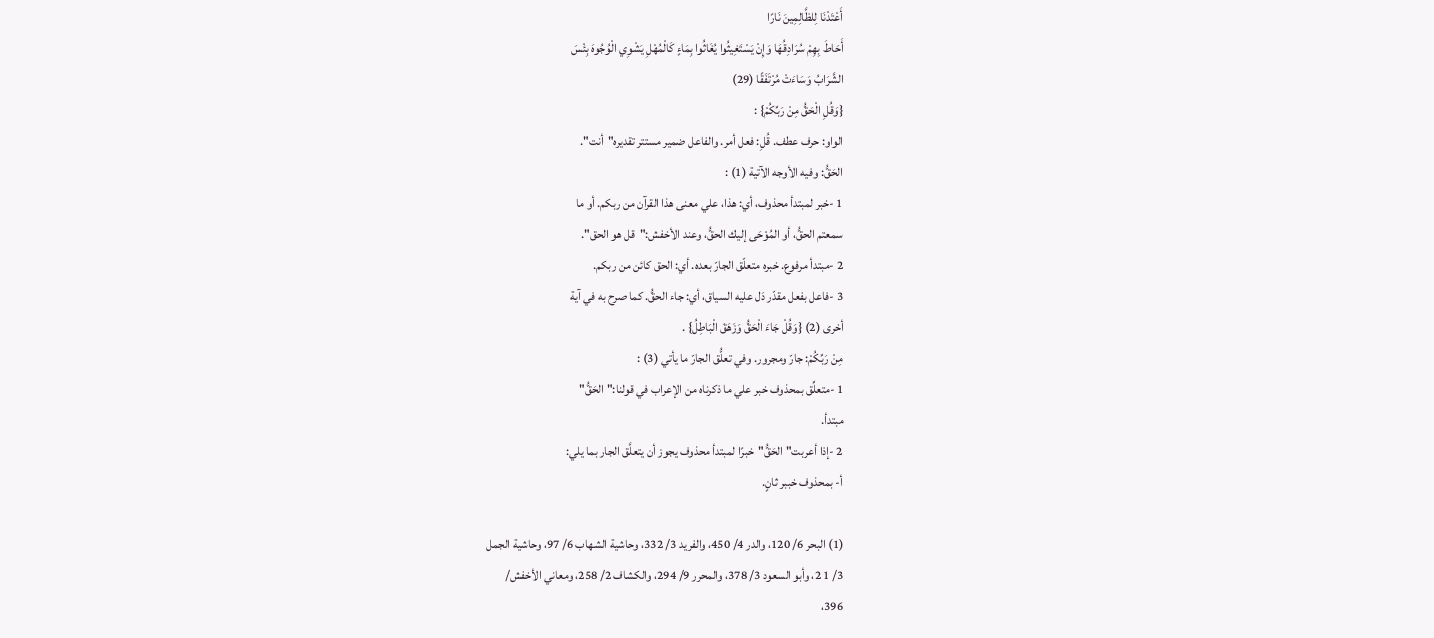أَعْتَدْنَا لِلظَّالِمِينَ نَارًا
أَحَاطَ بِهِمْ سُرَادِقُهَا وَإِنْ يَسْتَغِيثُوا يُغَاثُوا بِمَاءٍ كَالْمُهْلِ يَشْوِي الْوُجُوهَ بِئْسَ
الشَّرَابُ وَسَاءَتْ مُرْتَفَقًا (29)
{وَقُلِ الْحَقُّ مِنْ رَبِّكُمْ} :
الواو: حرف عطف. قُلِ: فعل أمر. والفاعل ضمير مستتر تقديره"أنت".
الحَقُّ: وفيه الأوجه الآتية (1) :
1 -خبر لمبتدأ محذوف، أي: هذا، علي معنى هذا القرآن من ربكم. أو ما
سمعتم الحقُّ، أو المُوْحَى إليك الحقُّ، وعند الأخفش:"قل هو الحق".
2 -مبتدأ مرفوع. خبره متعلّق الجارّ بعده. أي: الحق كائن من ربكم.
3 -فاعل بفعل مقدّر دَل عليه السياق، أي: جاء الحقُّ. كما صرح به في آية
أخرى (2) {وَقُلْ جَاءَ الْحَقُّ وَزَهَقَ الْبَاطِلُ} .
مِنْ رَبِّكُمْ: جارّ ومجرور. وفي تعلُّق الجارّ ما يأتي (3) :
1 -متعلِّق بمحذوف خبر علي ما ذكرناه من الإعراب في قولنا:"الحَقُّ"
مبتدأ.
2 -إذا أعربت"الحَقُّ"خبرًا لمبتدأ محذوف يجوز أن يتعلَّق الجار بما يلي:
أ- بمحذوف خببر ثانٍ.

(1) البحر 6/ 120، والدر 4/ 450، والفريد 3/ 332، وحاشية الشهاب 6/ 97، وحاشية الجمل
3/ 1 2، وأبو السعود 3/ 378، والمحرر 9/ 294، والكشاف 2/ 258، ومعاني الأخفش/
396،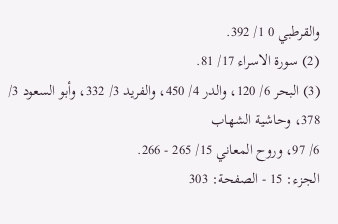والقرطبي 0 1/ 392.
(2) سورة الاسراء 17/ 81.
(3) البحر 6/ 120، والدر 4/ 450، والفريد 3/ 332، وأبو السعود 3/ 378، وحاشية الشهاب
6/ 97، وروح المعاني 15/ 265 - 266.
الجزء: 15 - الصفحة: 303